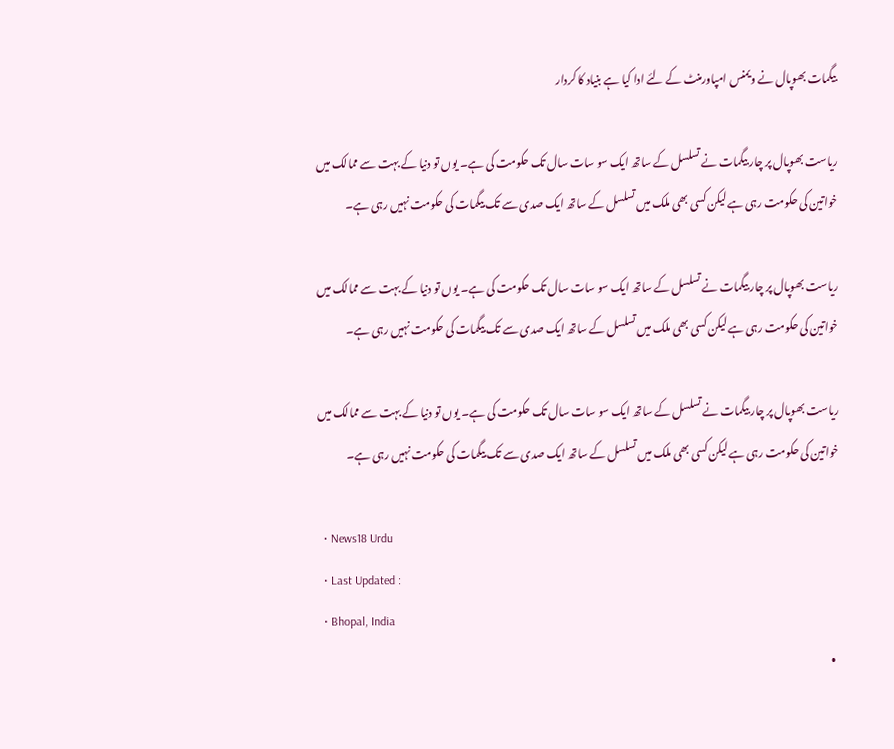بیگمات بھوپال نے ویمنس امپاورمنٹ کے لئے ادا کیا ہے بنیاد کا کردار

ریاست بھوپال پر چار بیگمات نے تسلسل کے ساتھ ایک سو سات سال تک حکومت کی ہے۔ یوں تو دنیا کے بہت سے ممالک میں خواتین کی حکومت رہی ہے لیکن کسی بھی ملک میں تسلسل کے ساتھ ایک صدی سے تک بیگمات کی حکومت نہیں رہی ہے۔

ریاست بھوپال پر چار بیگمات نے تسلسل کے ساتھ ایک سو سات سال تک حکومت کی ہے۔ یوں تو دنیا کے بہت سے ممالک میں خواتین کی حکومت رہی ہے لیکن کسی بھی ملک میں تسلسل کے ساتھ ایک صدی سے تک بیگمات کی حکومت نہیں رہی ہے۔

ریاست بھوپال پر چار بیگمات نے تسلسل کے ساتھ ایک سو سات سال تک حکومت کی ہے۔ یوں تو دنیا کے بہت سے ممالک میں خواتین کی حکومت رہی ہے لیکن کسی بھی ملک میں تسلسل کے ساتھ ایک صدی سے تک بیگمات کی حکومت نہیں رہی ہے۔

  • News18 Urdu
  • Last Updated :
  • Bhopal, India
  •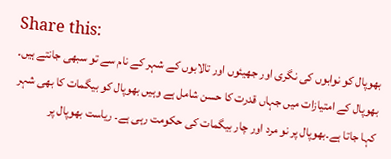Share this:
بھوپال کو نوابوں کی نگری اور جھیئوں اور تالابوں کے شہر کے نام سے تو سبھی جانتے ہیں۔  بھوپال کے امتیازات میں جہاں قدرت کا حسن شامل ہے وہیں بھوپال کو بیگمات کا بھی شہر کہا جاتا ہے۔بھوپال پر نو مرد اور چار بیگمات کی حکومت رہی ہے۔ ریاست بھوپال پر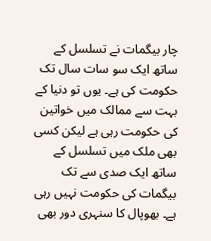چار بیگمات نے تسلسل کے ساتھ ایک سو سات سال تک حکومت کی ہے۔ یوں تو دنیا کے بہت سے ممالک میں خواتین کی حکومت رہی ہے لیکن کسی بھی ملک میں تسلسل کے ساتھ ایک صدی سے تک بیگمات کی حکومت نہیں رہی ہے۔ بھوپال کا سنہری دور بھی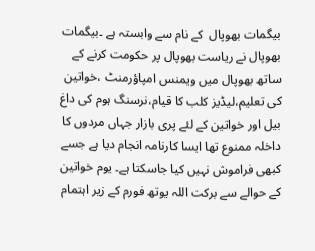بیگمات بھوپال  کے نام سے وابستہ ہے ۔بیگمات بھوپال نے ریاست بھوپال پر حکومت کرنے کے ساتھ بھوپال میں ویمنس امپاؤرمنٹ ،خواتین کی تعلیم،لیڈیز کلب کا قیام،نرسنگ ہوم کی داغ بیل اور خواتین کے لئے پری بازار جہاں مردوں کا داخلہ ممنوع تھا ایسا کارنامہ انجام دیا ہے جسے کبھی فراموش نہیں کیا جاسکتا ہے۔ یوم خواتین کے حوالے سے برکت اللہ یوتھ فورم کے زیر اہتمام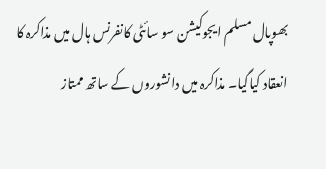بھوپال مسلم ایجوکیشن سو سائٹی کانفرنس ہال میں مذاکرہ کا انعقاد کیاگیا۔ مذاکرہ میں دانشوروں کے ساتھ ممتاز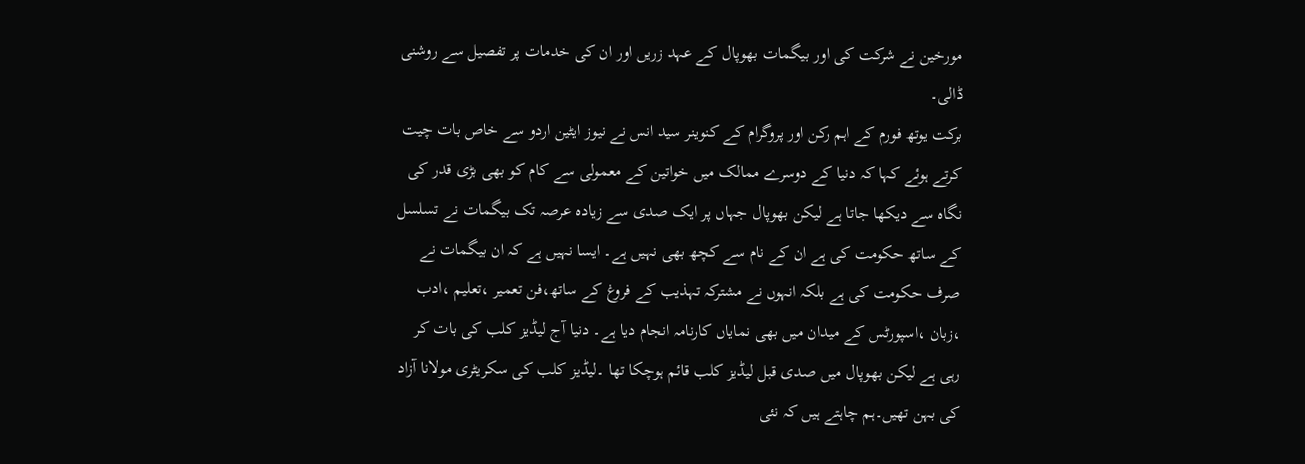مورخین نے شرکت کی اور بیگمات بھوپال کے عہد زریں اور ان کی خدمات پر تفصیل سے روشنی ڈالی۔
برکت یوتھ فورم کے اہم رکن اور پروگرام کے کنوینر سید انس نے نیوز ایٹین اردو سے خاص بات چیت کرتے ہوئے کہا کہ دنیا کے دوسرے ممالک میں خواتین کے معمولی سے کام کو بھی بڑی قدر کی نگاہ سے دیکھا جاتا ہے لیکن بھوپال جہاں پر ایک صدی سے زیادہ عرصہ تک بیگمات نے تسلسل کے ساتھ حکومت کی ہے ان کے نام سے کچھ بھی نہیں ہے۔ ایسا نہیں ہے کہ ان بیگمات نے صرف حکومت کی ہے بلکہ انہوں نے مشترکہ تہذیب کے فروغ کے ساتھ،فن تعمیر ،تعلیم ،ادب ،زبان ،اسپورٹس کے میدان میں بھی نمایاں کارنامہ انجام دیا ہے۔ دنیا آج لیڈیز کلب کی بات کر رہی ہے لیکن بھوپال میں صدی قبل لیڈیز کلب قائم ہوچکا تھا ۔لیڈیز کلب کی سکریٹری مولانا آزاد کی بہن تھیں۔ہم چاہتے ہیں کہ نئی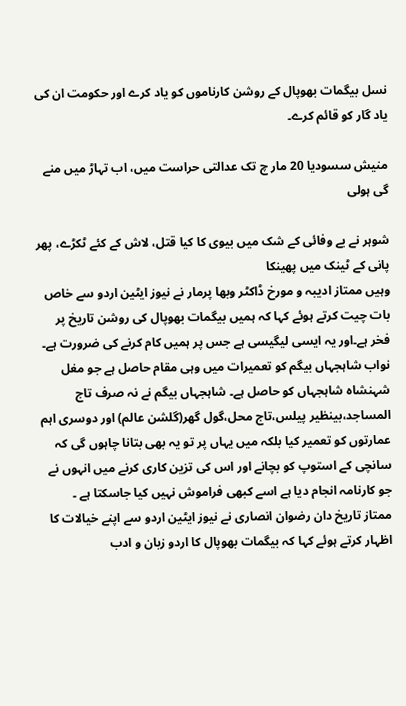نسل بیگمات بھوپال کے روشن کارناموں کو یاد کرے اور حکومت ان کی یاد گار کو قائم کرے۔

منیش سسودیا 20 مار چ تک عدالتی حراست میں، اب تہاڑ میں منے گی ہولی

شوہر نے بے وفائی کے شک میں بیوی کا کیا قتل، لاش کے کئے ٹکڑے، پھر پانی کے ٹینک میں پھینکا
وہیں ممتاز ادیبہ و مورخ ڈاکٹر وبھا پرمار نے نیوز ایٹین اردو سے خاص بات چیت کرتے ہوئے کہا کہ ہمیں بیگمات بھوپال کی روشن تاریخ پر فخر ہے۔اور یہ ایسی لیگیسی ہے جس پر ہمیں کام کرنے کی ضرورت ہے۔ نواب شاہجہاں بیگم کو تعمیرات میں وہی مقام حاصل ہے جو مغل شہنشاہ شاہجہاں کو حاصل ہے۔ شاہجہاں بیگم نے نہ صرف تاج المساجد،بینظیر پیلس،تاج محل،گول گھر(گلشن عالم) اور دوسری اہم عمارتوں کو تعمیر کیا بلکہ میں یہاں پر تو یہ بھی بتانا چاہوں گی کہ سانچی کے استوپ کو بچانے اور اس کی تزین کاری کرنے میں انہوں نے جو کارنامہ انجام دیا ہے اسے کبھی فراموش نہیں کیا جاسکتا ہے ۔
ممتاز تاریخ دان رضوان انصاری نے نیوز ایٹین اردو سے اپنے خیالات کا اظہار کرتے ہوئے کہا کہ بیگمات بھوپال کا اردو زبان و ادب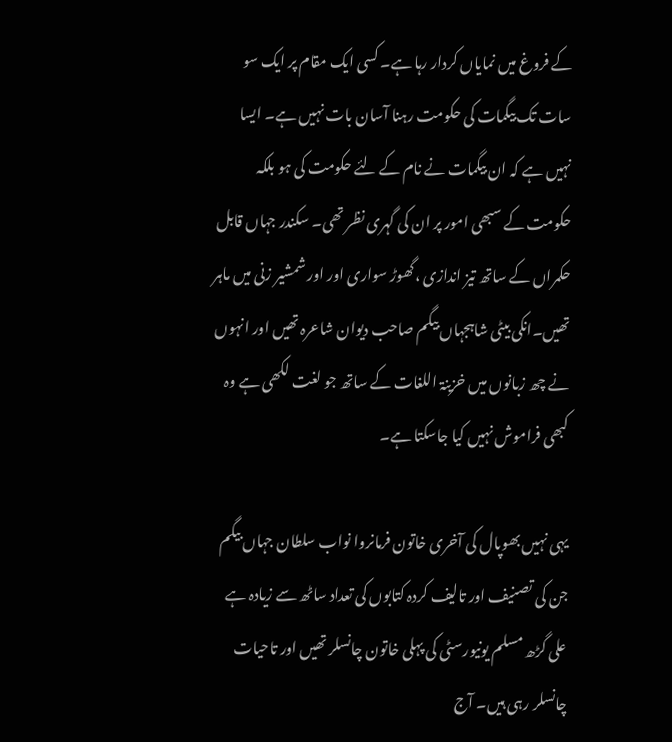کے فروغ میں نمایاں کردار رہا ہے۔ کسی ایک مقام پر ایک سو سات تک بیگمات کی حکومت رہنا آسان بات نہیں ہے۔ ایسا نہیں ہے کہ ان بیگمات نے نام کے لئے حکومت کی ہو بلکہ حکومت کے سبھی امور پر ان کی گہری نظر تھی۔ سکندر جہاں قابل حکمراں کے ساتھ تیز اندازی ،گھوڑ سواری اور اور شمشیر زنی میں ماہر تھیں۔انکی بیٹی شاہجہاں بیگم صاحب دیوان شاعرہ تھیں اور انہوں نے چھ زبانوں میں خزینۃ اللغات کے ساتھ جو لغت لکھی ہے وہ کبھی فراموش نہیں کیا جاسکتا ہے۔

یہی نہیں بھوپال کی آخری خاتون فرمانروا نواب سلطان جہاں بیگم جن کی تصنیف اور تالیف کردہ کتابوں کی تعداد ساٹھ سے زیادہ ہے علی گڑھ مسلم یونیورسٹی کی پہلی خاتون چانسلر تھیں اور تاحیات چانسلر رہی ہیں۔ آج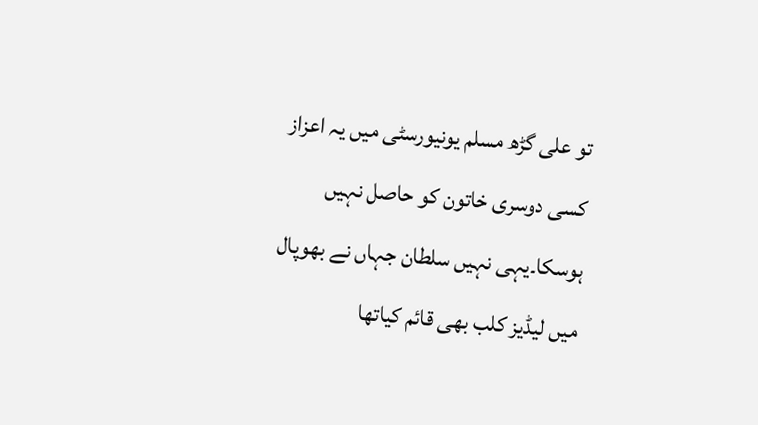تو علی گڑھ مسلم یونیورسٹی میں یہ اعزاز کسی دوسری خاتون کو حاصل نہیں ہوسکا۔یہی نہیں سلطان جہاں نے بھوپال میں لیڈیز کلب بھی قائم کیاتھا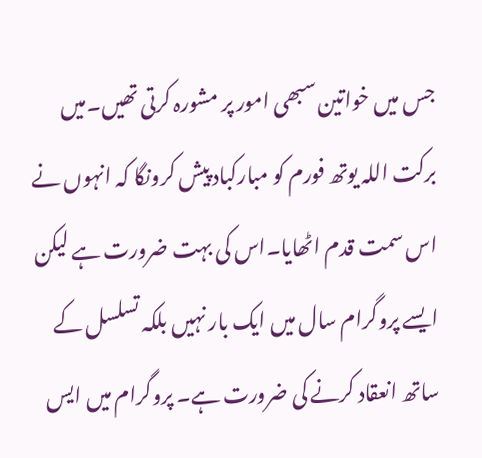جس میں خواتین سبھی امور پر مشورہ کرتی تھیں۔میں برکت اللہ یوتھ فورم کو مبارکباد پیش کرونگا کہ انہوں نے اس سمت قدم اٹھایا۔اس کی بہت ضرورت ہے لیکن ایسے پروگرام سال میں ایک بار نہیں بلکہ تسلسل کے ساتھ انعقاد کرنے کی ضرورت ہے۔ پروگرام میں ایس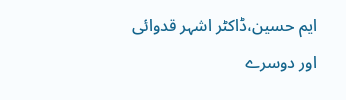ایم حسین،ڈاکٹر اشہر قدوائی اور دوسرے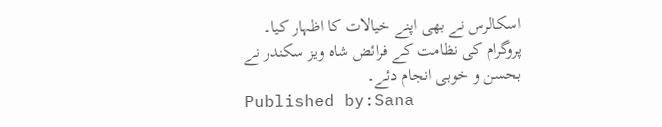اسکالرس نے بھی اپنے خیالات کا اظہار کیا۔ پروگرام کی نظامت کے فرائض شاہ ویز سکندر نے بحسن و خوبی انجام دئے۔
Published by:Sana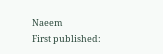Naeem
First published: